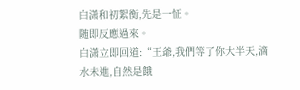白潇和初絮衡,先是一怔。
随即反應過來。
白潇立即回道:“王爺,我們等了你大半天,滴水未進,自然是餓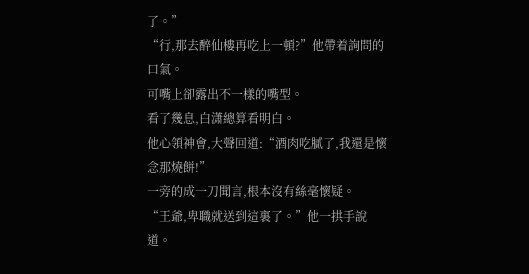了。”
“行,那去醉仙樓再吃上一頓?”他帶着詢問的口氣。
可嘴上卻露出不一樣的嘴型。
看了幾息,白潇總算看明白。
他心領神會,大聲回道:“酒肉吃膩了,我還是懷念那燒餅!”
一旁的成一刀聞言,根本沒有絲毫懷疑。
“王爺,卑職就送到這裏了。”他一拱手說道。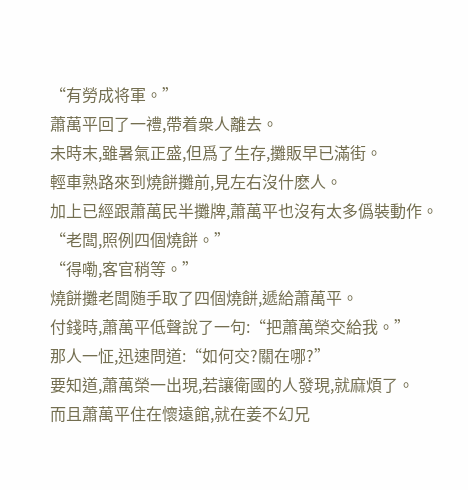“有勞成将軍。”
蕭萬平回了一禮,帶着衆人離去。
未時末,雖暑氣正盛,但爲了生存,攤販早已滿街。
輕車熟路來到燒餅攤前,見左右沒什麽人。
加上已經跟蕭萬民半攤牌,蕭萬平也沒有太多僞裝動作。
“老闆,照例四個燒餅。”
“得嘞,客官稍等。”
燒餅攤老闆随手取了四個燒餅,遞給蕭萬平。
付錢時,蕭萬平低聲說了一句:“把蕭萬榮交給我。”
那人一怔,迅速問道:“如何交?關在哪?”
要知道,蕭萬榮一出現,若讓衛國的人發現,就麻煩了。
而且蕭萬平住在懷遠館,就在姜不幻兄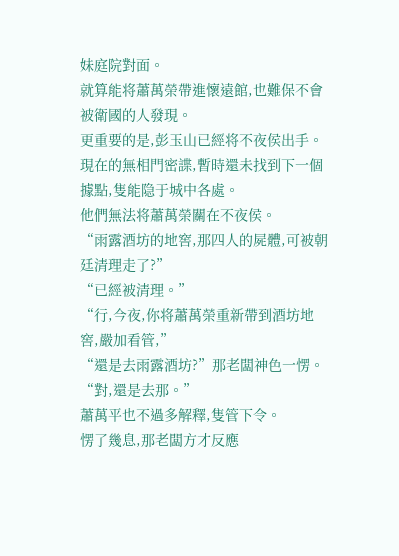妹庭院對面。
就算能将蕭萬榮帶進懷遠館,也難保不會被衛國的人發現。
更重要的是,彭玉山已經将不夜侯出手。
現在的無相門密諜,暫時還未找到下一個據點,隻能隐于城中各處。
他們無法将蕭萬榮關在不夜侯。
“雨露酒坊的地窖,那四人的屍體,可被朝廷清理走了?”
“已經被清理。”
“行,今夜,你将蕭萬榮重新帶到酒坊地窖,嚴加看管,”
“還是去雨露酒坊?”那老闆神色一愣。
“對,還是去那。”
蕭萬平也不過多解釋,隻管下令。
愣了幾息,那老闆方才反應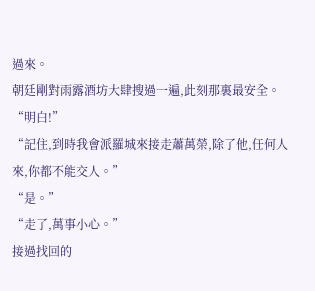過來。
朝廷剛對雨露酒坊大肆搜過一遍,此刻那裏最安全。
“明白!”
“記住,到時我會派羅城來接走蕭萬榮,除了他,任何人來,你都不能交人。”
“是。”
“走了,萬事小心。”
接過找回的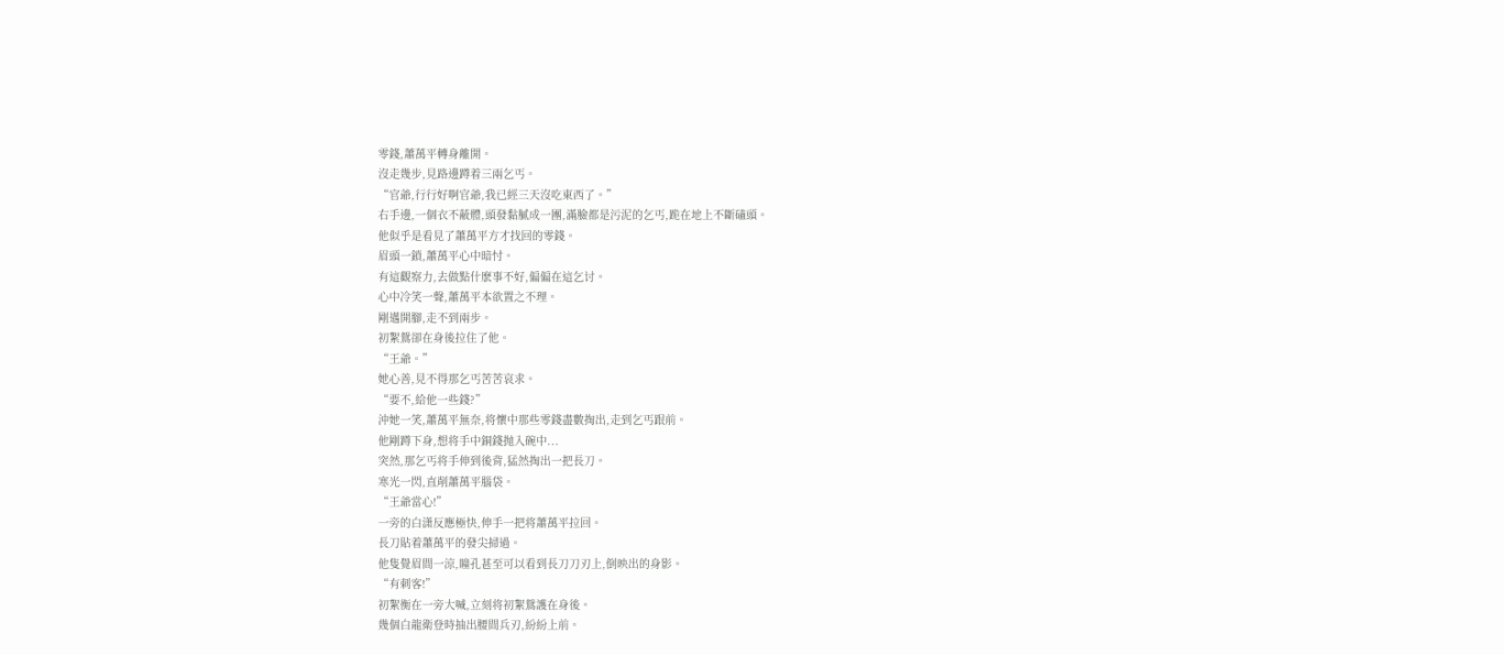零錢,蕭萬平轉身離開。
沒走幾步,見路邊蹲着三兩乞丐。
“官爺,行行好啊官爺,我已經三天沒吃東西了。”
右手邊,一個衣不蔽體,頭發黏膩成一團,滿臉都是污泥的乞丐,跪在地上不斷磕頭。
他似乎是看見了蕭萬平方才找回的零錢。
眉頭一鎖,蕭萬平心中暗忖。
有這觀察力,去做點什麽事不好,偏偏在這乞讨。
心中冷笑一聲,蕭萬平本欲置之不理。
剛邁開腳,走不到兩步。
初絮鴛卻在身後拉住了他。
“王爺。”
她心善,見不得那乞丐苦苦哀求。
“要不,給他一些錢?”
沖她一笑,蕭萬平無奈,将懷中那些零錢盡數掏出,走到乞丐跟前。
他剛蹲下身,想将手中銅錢抛入碗中...
突然,那乞丐将手伸到後背,猛然掏出一把長刀。
寒光一閃,直削蕭萬平腦袋。
“王爺當心!”
一旁的白潇反應極快,伸手一把将蕭萬平拉回。
長刀貼着蕭萬平的發尖掃過。
他隻覺眉間一涼,瞳孔甚至可以看到長刀刀刃上,倒映出的身影。
“有刺客!”
初絮衡在一旁大喊,立刻将初絮鴛護在身後。
幾個白龍衛登時抽出腰間兵刃,紛紛上前。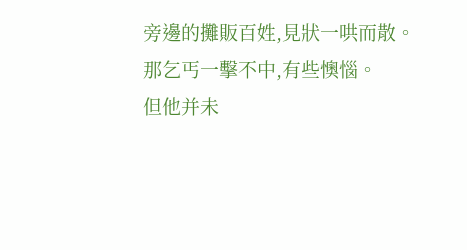旁邊的攤販百姓,見狀一哄而散。
那乞丐一擊不中,有些懊惱。
但他并未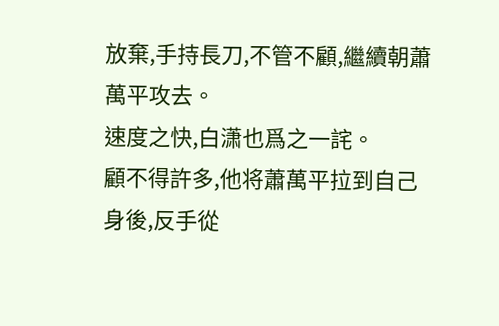放棄,手持長刀,不管不顧,繼續朝蕭萬平攻去。
速度之快,白潇也爲之一詫。
顧不得許多,他将蕭萬平拉到自己身後,反手從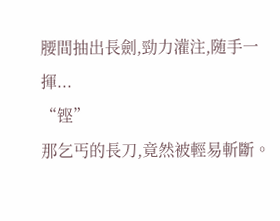腰間抽出長劍,勁力灌注,随手一揮...
“铿”
那乞丐的長刀,竟然被輕易斬斷。